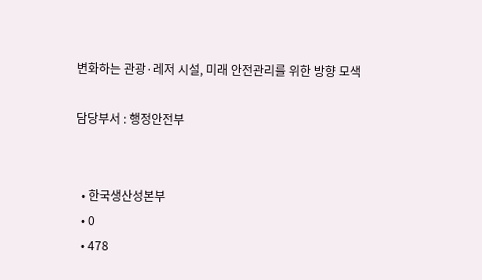변화하는 관광·레저 시설, 미래 안전관리를 위한 방향 모색

담당부서 : 행정안전부


  • 한국생산성본부
  • 0
  • 478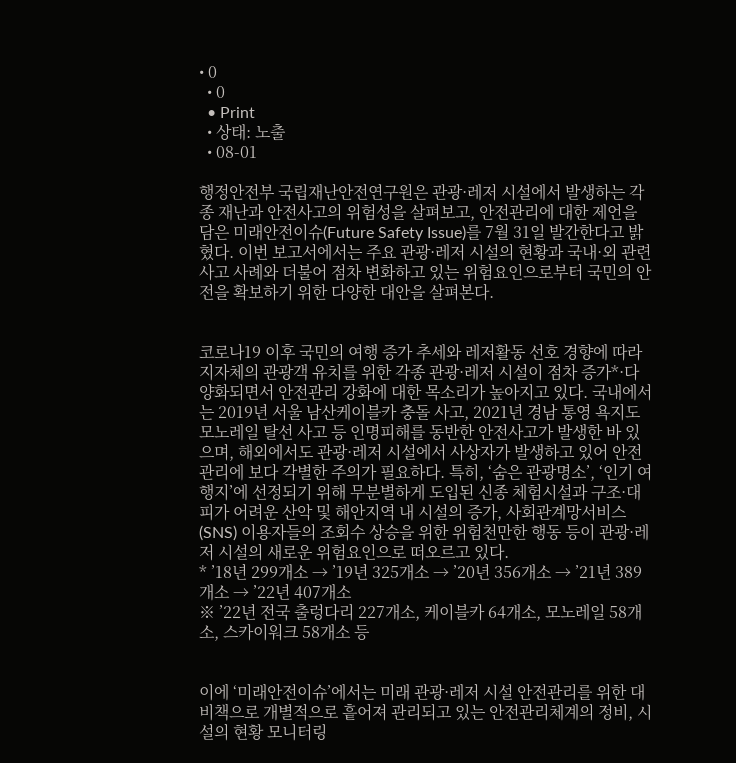• 0
  • 0
  • Print
  • 상태: 노출
  • 08-01

행정안전부 국립재난안전연구원은 관광·레저 시설에서 발생하는 각종 재난과 안전사고의 위험성을 살펴보고, 안전관리에 대한 제언을 담은 미래안전이슈(Future Safety Issue)를 7월 31일 발간한다고 밝혔다. 이번 보고서에서는 주요 관광·레저 시설의 현황과 국내·외 관련 사고 사례와 더불어 점차 변화하고 있는 위험요인으로부터 국민의 안전을 확보하기 위한 다양한 대안을 살펴본다.


코로나19 이후 국민의 여행 증가 추세와 레저활동 선호 경향에 따라 지자체의 관광객 유치를 위한 각종 관광·레저 시설이 점차 증가*·다양화되면서 안전관리 강화에 대한 목소리가 높아지고 있다. 국내에서는 2019년 서울 남산케이블카 충돌 사고, 2021년 경남 통영 욕지도 모노레일 탈선 사고 등 인명피해를 동반한 안전사고가 발생한 바 있으며, 해외에서도 관광·레저 시설에서 사상자가 발생하고 있어 안전관리에 보다 각별한 주의가 필요하다. 특히, ‘숨은 관광명소’, ‘인기 여행지’에 선정되기 위해 무분별하게 도입된 신종 체험시설과 구조·대피가 어려운 산악 및 해안지역 내 시설의 증가, 사회관계망서비스(SNS) 이용자들의 조회수 상승을 위한 위험천만한 행동 등이 관광·레저 시설의 새로운 위험요인으로 떠오르고 있다.
* ’18년 299개소 → ’19년 325개소 → ’20년 356개소 → ’21년 389개소 → ’22년 407개소
※ ’22년 전국 출렁다리 227개소, 케이블카 64개소, 모노레일 58개소, 스카이워크 58개소 등


이에 ‘미래안전이슈’에서는 미래 관광·레저 시설 안전관리를 위한 대비책으로 개별적으로 흩어져 관리되고 있는 안전관리체계의 정비, 시설의 현황 모니터링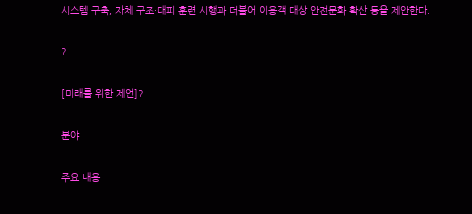시스템 구축, 자체 구조·대피 훈련 시행과 더불어 이용객 대상 안전문화 확산 등을 제안한다.

?

[미래를 위한 제언]?

분야

주요 내용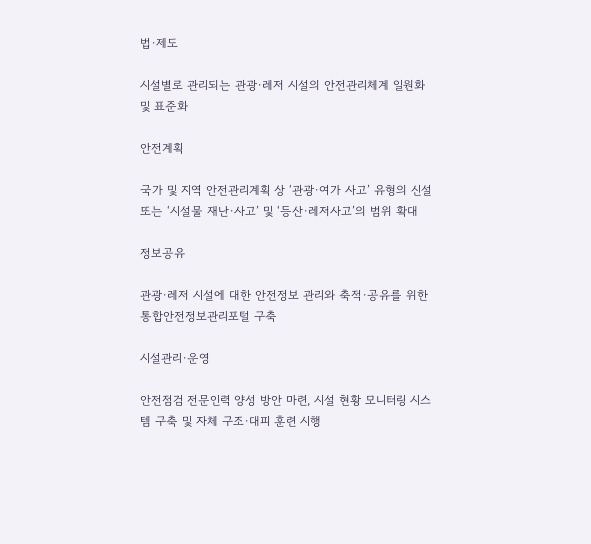법·제도

시설별로 관리되는 관광·레저 시설의 안전관리체계 일원화 및 표준화

안전계획

국가 및 지역 안전관리계획 상 ‘관광·여가 사고’ 유형의 신설 또는 ‘시설물 재난·사고’ 및 ‘등산·레저사고’의 범위 확대

정보공유

관광·레저 시설에 대한 안전정보 관리와 축적·공유를 위한 통합안전정보관리포털 구축

시설관리·운영

안전점검 전문인력 양성 방안 마련, 시설 현황 모니터링 시스템 구축 및 자체 구조·대피 훈련 시행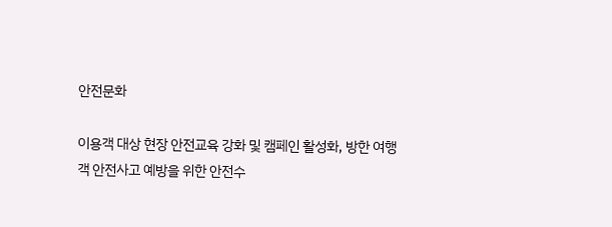안전문화

이용객 대상 현장 안전교육 강화 및 캠페인 활성화, 방한 여행객 안전사고 예방을 위한 안전수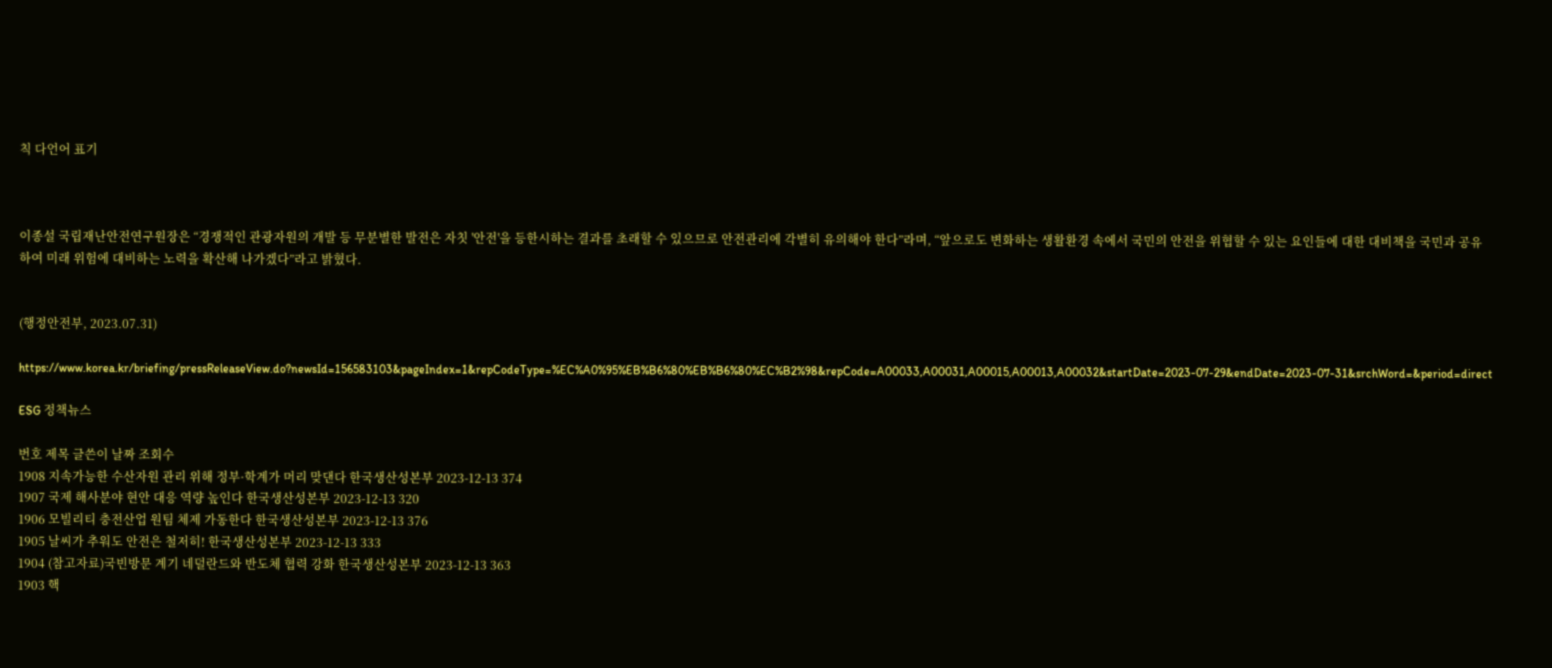칙 다언어 표기



이종설 국립재난안전연구원장은 “경쟁적인 관광자원의 개발 등 무분별한 발전은 자칫 '안전'을 등한시하는 결과를 초래할 수 있으므로 안전관리에 각별히 유의해야 한다”라며, “앞으로도 변화하는 생활환경 속에서 국민의 안전을 위협할 수 있는 요인들에 대한 대비책을 국민과 공유하여 미래 위험에 대비하는 노력을 확산해 나가겠다”라고 밝혔다.


(행정안전부, 2023.07.31)

https://www.korea.kr/briefing/pressReleaseView.do?newsId=156583103&pageIndex=1&repCodeType=%EC%A0%95%EB%B6%80%EB%B6%80%EC%B2%98&repCode=A00033,A00031,A00015,A00013,A00032&startDate=2023-07-29&endDate=2023-07-31&srchWord=&period=direct

ESG 정책뉴스

번호 제목 글쓴이 날짜 조회수
1908 지속가능한 수산자원 관리 위해 정부·학계가 머리 맞댄다 한국생산성본부 2023-12-13 374
1907 국제 해사분야 현안 대응 역량 높인다 한국생산성본부 2023-12-13 320
1906 모빌리티 충전산업 원팀 체제 가동한다 한국생산성본부 2023-12-13 376
1905 날씨가 추워도 안전은 철저히! 한국생산성본부 2023-12-13 333
1904 (참고자료)국빈방문 계기 네덜란드와 반도체 협력 강화 한국생산성본부 2023-12-13 363
1903 핵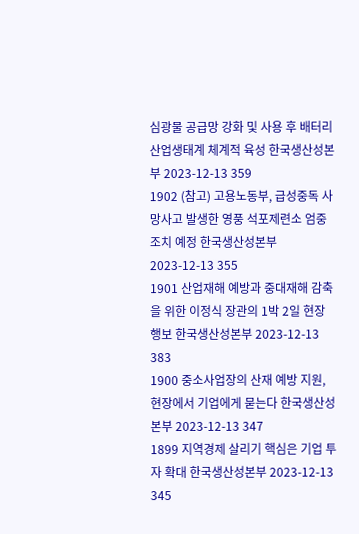심광물 공급망 강화 및 사용 후 배터리 산업생태계 체계적 육성 한국생산성본부 2023-12-13 359
1902 (참고) 고용노동부, 급성중독 사망사고 발생한 영풍 석포제련소 엄중 조치 예정 한국생산성본부 2023-12-13 355
1901 산업재해 예방과 중대재해 감축을 위한 이정식 장관의 1박 2일 현장 행보 한국생산성본부 2023-12-13 383
1900 중소사업장의 산재 예방 지원, 현장에서 기업에게 묻는다 한국생산성본부 2023-12-13 347
1899 지역경제 살리기 핵심은 기업 투자 확대 한국생산성본부 2023-12-13 345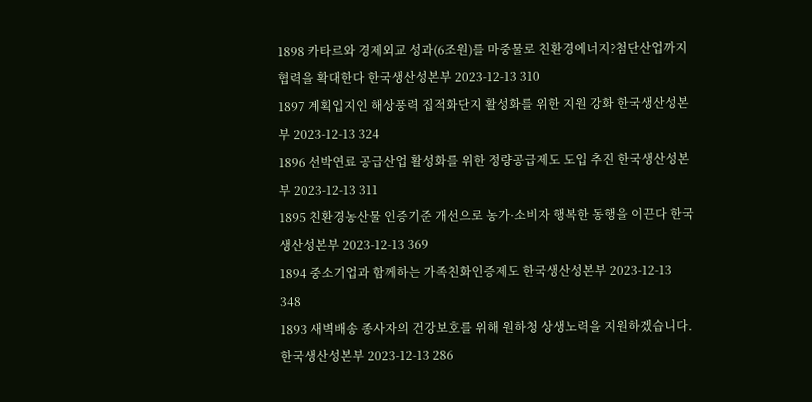1898 카타르와 경제외교 성과(6조원)를 마중물로 친환경에너지?첨단산업까지 협력을 확대한다 한국생산성본부 2023-12-13 310
1897 계획입지인 해상풍력 집적화단지 활성화를 위한 지원 강화 한국생산성본부 2023-12-13 324
1896 선박연료 공급산업 활성화를 위한 정량공급제도 도입 추진 한국생산성본부 2023-12-13 311
1895 친환경농산물 인증기준 개선으로 농가·소비자 행복한 동행을 이끈다 한국생산성본부 2023-12-13 369
1894 중소기업과 함께하는 가족친화인증제도 한국생산성본부 2023-12-13 348
1893 새벽배송 종사자의 건강보호를 위해 원하청 상생노력을 지원하겠습니다. 한국생산성본부 2023-12-13 286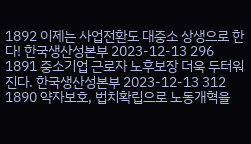1892 이제는 사업전환도 대중소 상생으로 한다! 한국생산성본부 2023-12-13 296
1891 중소기업 근로자 노후보장 더욱 두터워 진다. 한국생산성본부 2023-12-13 312
1890 약자보호, 법치확립으로 노동개혁을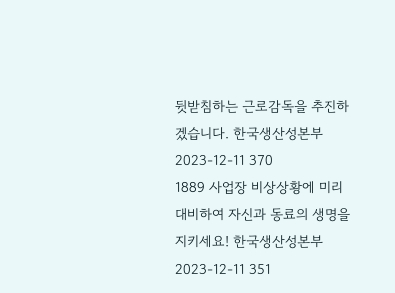뒷받침하는 근로감독을 추진하겠습니다. 한국생산성본부 2023-12-11 370
1889 사업장 비상상황에 미리 대비하여 자신과 동료의 생명을 지키세요! 한국생산성본부 2023-12-11 351